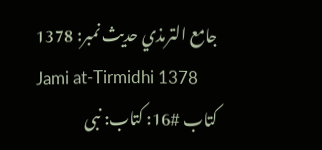جامع الترمذي حدیث نمبر: 1378
Jami at-Tirmidhi 1378
کتاب #16: کتاب: نبی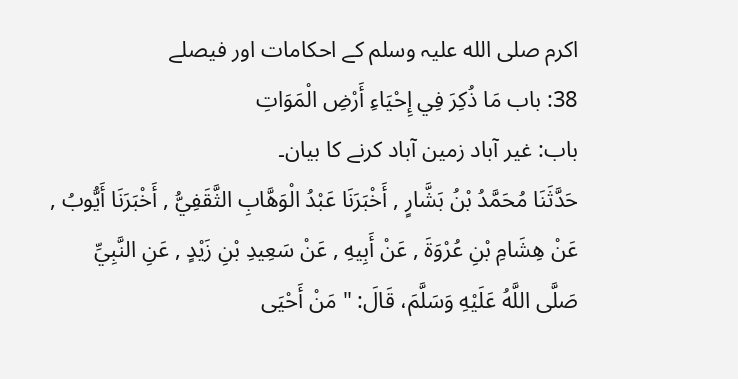اکرم صلی الله علیہ وسلم کے احکامات اور فیصلے
38: باب مَا ذُكِرَ فِي إِحْيَاءِ أَرْضِ الْمَوَاتِ
باب: غیر آباد زمین آباد کرنے کا بیان۔
حَدَّثَنَا مُحَمَّدُ بْنُ بَشَّارٍ , أَخْبَرَنَا عَبْدُ الْوَهَّابِ الثَّقَفِيُّ , أَخْبَرَنَا أَيُّوبُ , عَنْ هِشَامِ بْنِ عُرْوَةَ , عَنْ أَبِيهِ , عَنْ سَعِيدِ بْنِ زَيْدٍ , عَنِ النَّبِيِّ صَلَّى اللَّهُ عَلَيْهِ وَسَلَّمَ، قَالَ: " مَنْ أَحْيَى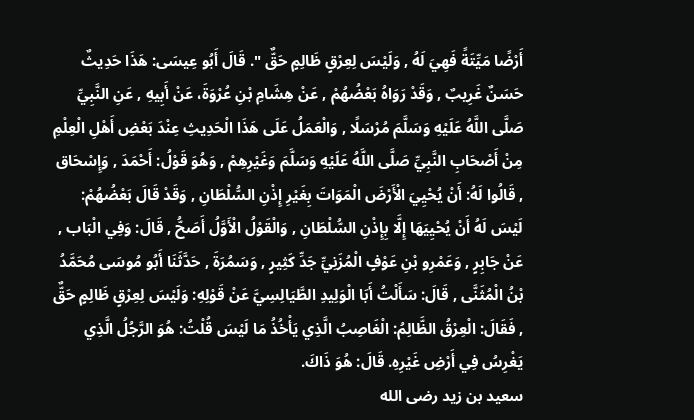أَرْضًا مَيِّتَةً فَهِيَ لَهُ , وَلَيْسَ لِعِرْقٍ ظَالِمٍ حَقٌّ ". قَالَ أَبُو عِيسَى: هَذَا حَدِيثٌ حَسَنٌ غَرِيبٌ , وَقَدْ رَوَاهُ بَعْضُهُمْ , عَنْ هِشَامِ بْنِ عُرْوَةَ، عَنْ أَبِيهِ , عَنِ النَّبِيِّ صَلَّى اللَّهُ عَلَيْهِ وَسَلَّمَ مُرْسَلًا , وَالْعَمَلُ عَلَى هَذَا الْحَدِيثِ عِنْدَ بَعْضِ أَهْلِ الْعِلْمِ مِنْ أَصْحَابِ النَّبِيِّ صَلَّى اللَّهُ عَلَيْهِ وَسَلَّمَ وَغَيْرِهِمْ , وَهُوَ قَوْلُ: أَحْمَدَ , وَإِسْحَاق , قَالُوا لَهُ: أَنْ يُحْيِيَ الْأَرْضَ الْمَوَاتَ بِغَيْرِ إِذْنِ السُّلْطَانِ , وَقَدْ قَالَ بَعْضُهُمْ: لَيْسَ لَهُ أَنْ يُحْيِيَهَا إِلَّا بِإِذْنِ السُّلْطَانِ , وَالْقَوْلُ الْأَوَّلُ أَصَحُّ , قَالَ: وَفِي الْبَاب , عَنْ جَابِرٍ , وَعَمْرِو بْنِ عَوْفٍ الْمُزَنِيِّ جَدِّ كَثِيرٍ , وَسَمُرَةَ , حَدَّثَنَا أَبُو مُوسَى مُحَمَّدُ بْنُ الْمُثَنَّى , قَالَ: سَأَلْتُ أَبَا الْوَلِيدِ الطَّيَالِسِيَّ عَنْ قَوْلِهِ: وَلَيْسَ لِعِرْقٍ ظَالِمٍ حَقٌّ , فَقَالَ: الْعِرْقُ الظَّالِمُ: الْغَاصِبُ الَّذِي يَأْخُذُ مَا لَيْسَ قُلْتُ: هُوَ الرَّجُلُ الَّذِي يَغْرِسُ فِي أَرْضِ غَيْرِهِ. قَالَ: هُوَ ذَاكَ.
سعید بن زید رضی الله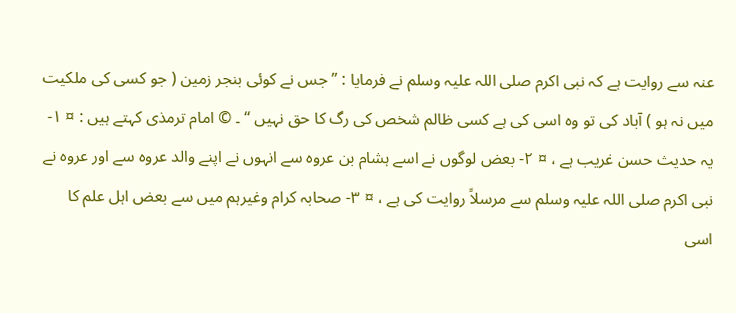عنہ سے روایت ہے کہ نبی اکرم صلی اللہ علیہ وسلم نے فرمایا : ” جس نے کوئی بنجر زمین ( جو کسی کی ملکیت میں نہ ہو ) آباد کی تو وہ اسی کی ہے کسی ظالم شخص کی رگ کا حق نہیں “ ۔ © امام ترمذی کہتے ہیں : ¤ ۱- یہ حدیث حسن غریب ہے ، ¤ ۲- بعض لوگوں نے اسے ہشام بن عروہ سے انہوں نے اپنے والد عروہ سے اور عروہ نے نبی اکرم صلی اللہ علیہ وسلم سے مرسلاً روایت کی ہے ، ¤ ۳- صحابہ کرام وغیرہم میں سے بعض اہل علم کا اسی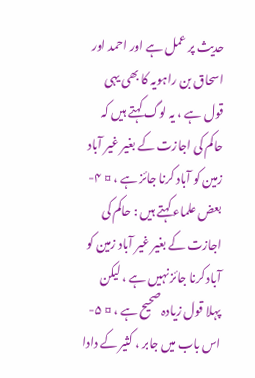حدیث پر عمل ہے اور احمد اور اسحاق بن راہویہ کا بھی یہی قول ہے ، یہ لوگ کہتے ہیں کہ حاکم کی اجازت کے بغیر غیر آباد زمین کو آباد کرنا جائز ہے ، ¤ ۴- بعض علماء کہتے ہیں : حاکم کی اجازت کے بغیر غیر آباد زمین کو آباد کرنا جائز نہیں ہے ، لیکن پہلا قول زیادہ صحیح ہے ، ¤ ۵- اس باب میں جابر ، کثیر کے دادا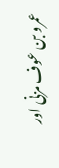عمرو بن عوف مزنی اور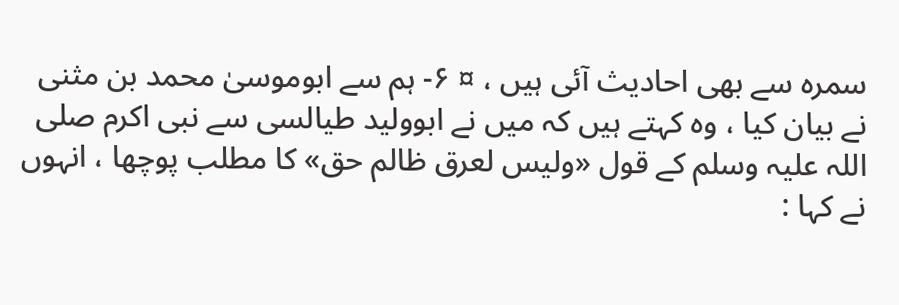سمرہ سے بھی احادیث آئی ہیں ، ¤ ۶- ہم سے ابوموسیٰ محمد بن مثنی نے بیان کیا ، وہ کہتے ہیں کہ میں نے ابوولید طیالسی سے نبی اکرم صلی اللہ علیہ وسلم کے قول «وليس لعرق ظالم حق» کا مطلب پوچھا ، انہوں نے کہا :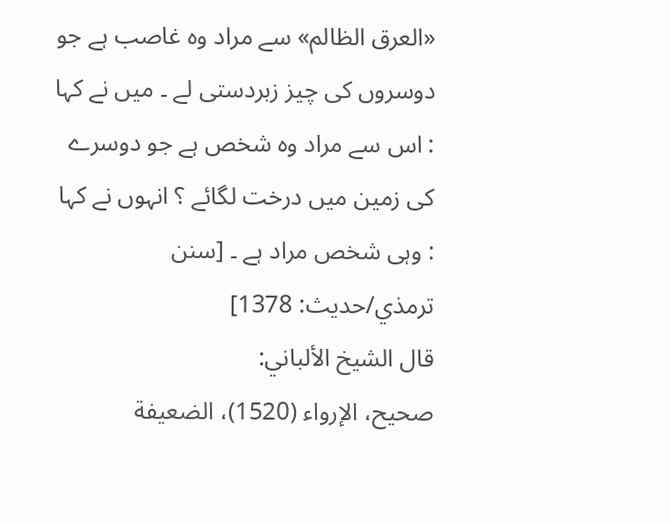«العرق الظالم» سے مراد وہ غاصب ہے جو دوسروں کی چیز زبردستی لے ۔ میں نے کہا : اس سے مراد وہ شخص ہے جو دوسرے کی زمین میں درخت لگائے ؟ انہوں نے کہا : وہی شخص مراد ہے ۔ [سنن ترمذي/حدیث: 1378]
قال الشيخ الألباني:
صحيح، الإرواء (1520)، الضعيفة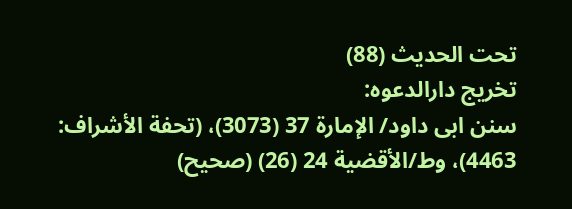تحت الحديث (88)
تخریج دارالدعوہ:
سنن ابی داود/ الإمارة 37 (3073)، (تحفة الأشراف: 4463)، وط/الأقضیة 24 (26) (صحیح)